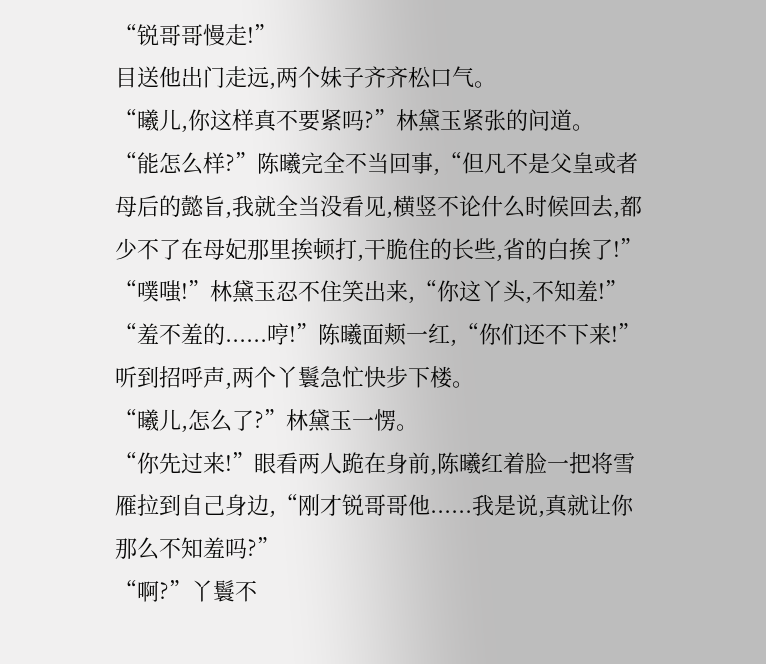“锐哥哥慢走!”
目送他出门走远,两个妹子齐齐松口气。
“曦儿,你这样真不要紧吗?”林黛玉紧张的问道。
“能怎么样?”陈曦完全不当回事,“但凡不是父皇或者母后的懿旨,我就全当没看见,横竖不论什么时候回去,都少不了在母妃那里挨顿打,干脆住的长些,省的白挨了!”
“噗嗤!”林黛玉忍不住笑出来,“你这丫头,不知羞!”
“羞不羞的......哼!”陈曦面颊一红,“你们还不下来!”
听到招呼声,两个丫鬟急忙快步下楼。
“曦儿,怎么了?”林黛玉一愣。
“你先过来!”眼看两人跪在身前,陈曦红着脸一把将雪雁拉到自己身边,“刚才锐哥哥他......我是说,真就让你那么不知羞吗?”
“啊?”丫鬟不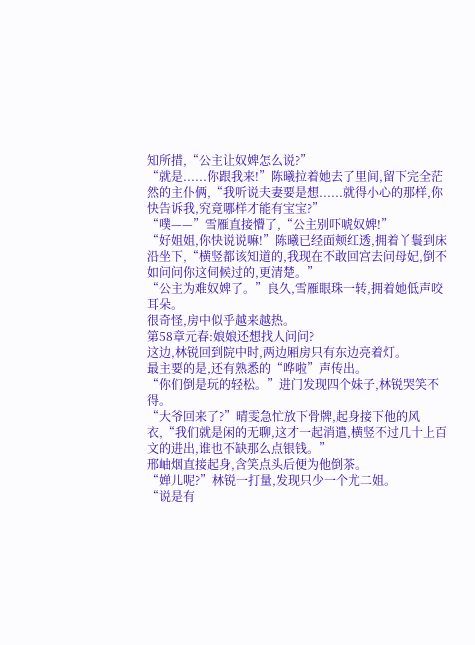知所措,“公主让奴婢怎么说?”
“就是......你跟我来!”陈曦拉着她去了里间,留下完全茫然的主仆俩,“我听说夫妻要是想......就得小心的那样,你快告诉我,究竟哪样才能有宝宝?”
“噗——”雪雁直接懵了,“公主别吓唬奴婢!”
“好姐姐,你快说说嘛!”陈曦已经面颊红透,拥着丫鬟到床沿坐下,“横竖都该知道的,我现在不敢回宫去问母妃,倒不如问问你这伺候过的,更清楚。”
“公主为难奴婢了。”良久,雪雁眼珠一转,拥着她低声咬耳朵。
很奇怪,房中似乎越来越热。
第58章元春:娘娘还想找人问问?
这边,林锐回到院中时,两边厢房只有东边亮着灯。
最主要的是,还有熟悉的“哗啦”声传出。
“你们倒是玩的轻松。”进门发现四个妹子,林锐哭笑不得。
“大爷回来了?”晴雯急忙放下骨牌,起身接下他的风衣,“我们就是闲的无聊,这才一起消遣,横竖不过几十上百文的进出,谁也不缺那么点银钱。”
邢岫烟直接起身,含笑点头后便为他倒茶。
“婵儿呢?”林锐一打量,发现只少一个尤二姐。
“说是有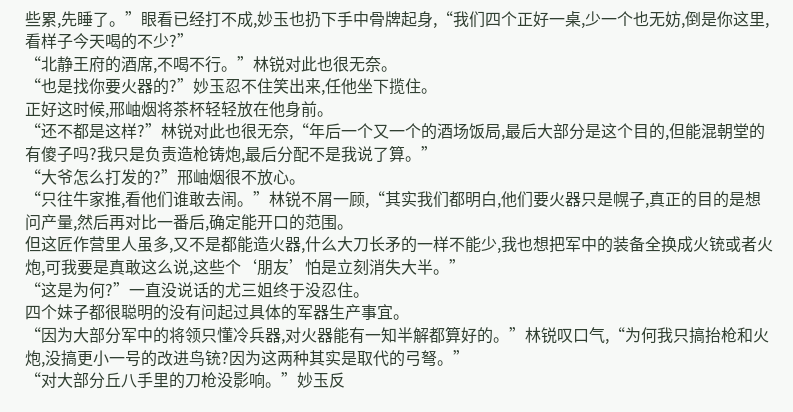些累,先睡了。”眼看已经打不成,妙玉也扔下手中骨牌起身,“我们四个正好一桌,少一个也无妨,倒是你这里,看样子今天喝的不少?”
“北静王府的酒席,不喝不行。”林锐对此也很无奈。
“也是找你要火器的?”妙玉忍不住笑出来,任他坐下揽住。
正好这时候,邢岫烟将茶杯轻轻放在他身前。
“还不都是这样?”林锐对此也很无奈,“年后一个又一个的酒场饭局,最后大部分是这个目的,但能混朝堂的有傻子吗?我只是负责造枪铸炮,最后分配不是我说了算。”
“大爷怎么打发的?”邢岫烟很不放心。
“只往牛家推,看他们谁敢去闹。”林锐不屑一顾,“其实我们都明白,他们要火器只是幌子,真正的目的是想问产量,然后再对比一番后,确定能开口的范围。
但这匠作营里人虽多,又不是都能造火器,什么大刀长矛的一样不能少,我也想把军中的装备全换成火铳或者火炮,可我要是真敢这么说,这些个‘朋友’怕是立刻消失大半。”
“这是为何?”一直没说话的尤三姐终于没忍住。
四个妹子都很聪明的没有问起过具体的军器生产事宜。
“因为大部分军中的将领只懂冷兵器,对火器能有一知半解都算好的。”林锐叹口气,“为何我只搞抬枪和火炮,没搞更小一号的改进鸟铳?因为这两种其实是取代的弓弩。”
“对大部分丘八手里的刀枪没影响。”妙玉反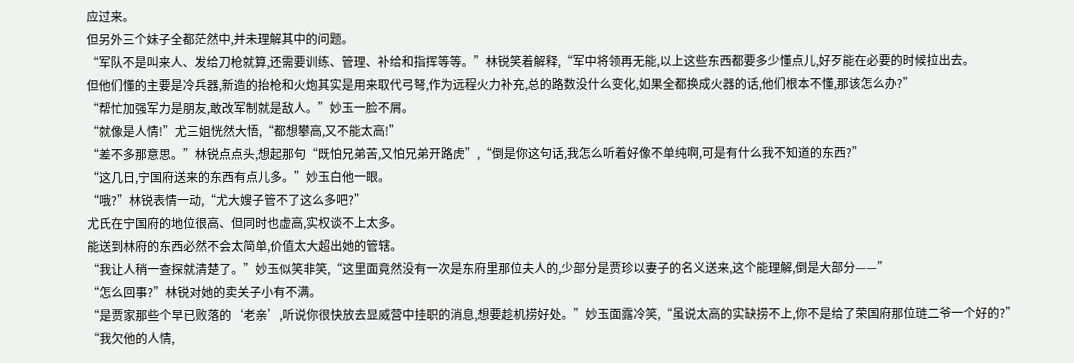应过来。
但另外三个妹子全都茫然中,并未理解其中的问题。
“军队不是叫来人、发给刀枪就算,还需要训练、管理、补给和指挥等等。”林锐笑着解释,“军中将领再无能,以上这些东西都要多少懂点儿,好歹能在必要的时候拉出去。
但他们懂的主要是冷兵器,新造的抬枪和火炮其实是用来取代弓弩,作为远程火力补充,总的路数没什么变化,如果全都换成火器的话,他们根本不懂,那该怎么办?”
“帮忙加强军力是朋友,敢改军制就是敌人。”妙玉一脸不屑。
“就像是人情!”尤三姐恍然大悟,“都想攀高,又不能太高!”
“差不多那意思。”林锐点点头,想起那句“既怕兄弟苦,又怕兄弟开路虎”,“倒是你这句话,我怎么听着好像不单纯啊,可是有什么我不知道的东西?”
“这几日,宁国府送来的东西有点儿多。”妙玉白他一眼。
“哦?”林锐表情一动,“尤大嫂子管不了这么多吧?”
尤氏在宁国府的地位很高、但同时也虚高,实权谈不上太多。
能送到林府的东西必然不会太简单,价值太大超出她的管辖。
“我让人稍一查探就清楚了。”妙玉似笑非笑,“这里面竟然没有一次是东府里那位夫人的,少部分是贾珍以妻子的名义送来,这个能理解,倒是大部分——”
“怎么回事?”林锐对她的卖关子小有不满。
“是贾家那些个早已败落的‘老亲’,听说你很快放去显威营中挂职的消息,想要趁机捞好处。”妙玉面露冷笑,“虽说太高的实缺捞不上,你不是给了荣国府那位琏二爷一个好的?”
“我欠他的人情,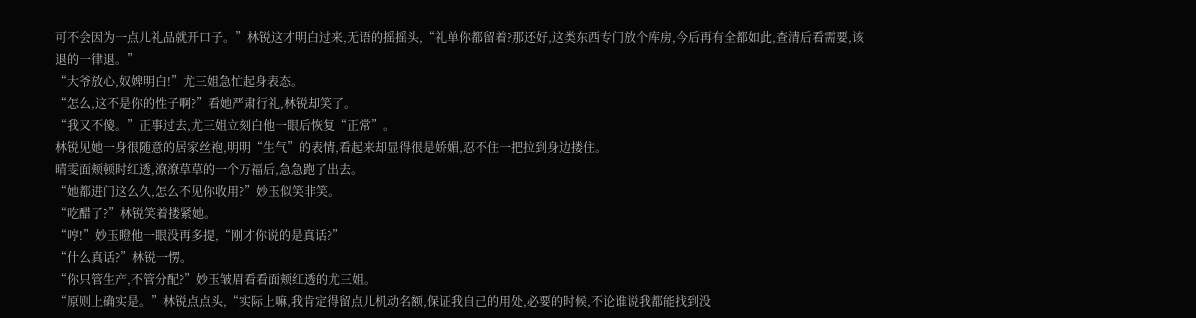可不会因为一点儿礼品就开口子。”林锐这才明白过来,无语的摇摇头,“礼单你都留着?那还好,这类东西专门放个库房,今后再有全都如此,查清后看需要,该退的一律退。”
“大爷放心,奴婢明白!”尤三姐急忙起身表态。
“怎么,这不是你的性子啊?”看她严肃行礼,林锐却笑了。
“我又不傻。”正事过去,尤三姐立刻白他一眼后恢复“正常”。
林锐见她一身很随意的居家丝袍,明明“生气”的表情,看起来却显得很是娇媚,忍不住一把拉到身边搂住。
晴雯面颊顿时红透,潦潦草草的一个万福后,急急跑了出去。
“她都进门这么久,怎么不见你收用?”妙玉似笑非笑。
“吃醋了?”林锐笑着搂紧她。
“哼!”妙玉瞪他一眼没再多提,“刚才你说的是真话?”
“什么真话?”林锐一愣。
“你只管生产,不管分配?”妙玉皱眉看看面颊红透的尤三姐。
“原则上确实是。”林锐点点头,“实际上嘛,我肯定得留点儿机动名额,保证我自己的用处,必要的时候,不论谁说我都能找到没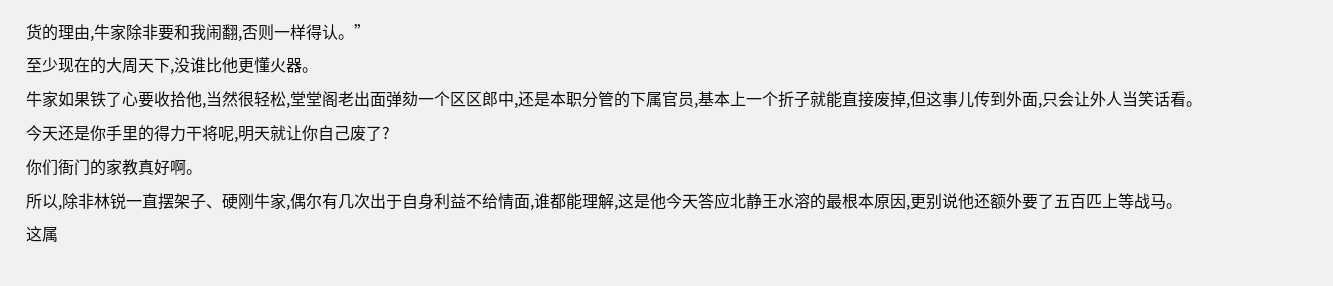货的理由,牛家除非要和我闹翻,否则一样得认。”
至少现在的大周天下,没谁比他更懂火器。
牛家如果铁了心要收拾他,当然很轻松,堂堂阁老出面弹劾一个区区郎中,还是本职分管的下属官员,基本上一个折子就能直接废掉,但这事儿传到外面,只会让外人当笑话看。
今天还是你手里的得力干将呢,明天就让你自己废了?
你们衙门的家教真好啊。
所以,除非林锐一直摆架子、硬刚牛家,偶尔有几次出于自身利益不给情面,谁都能理解,这是他今天答应北静王水溶的最根本原因,更别说他还额外要了五百匹上等战马。
这属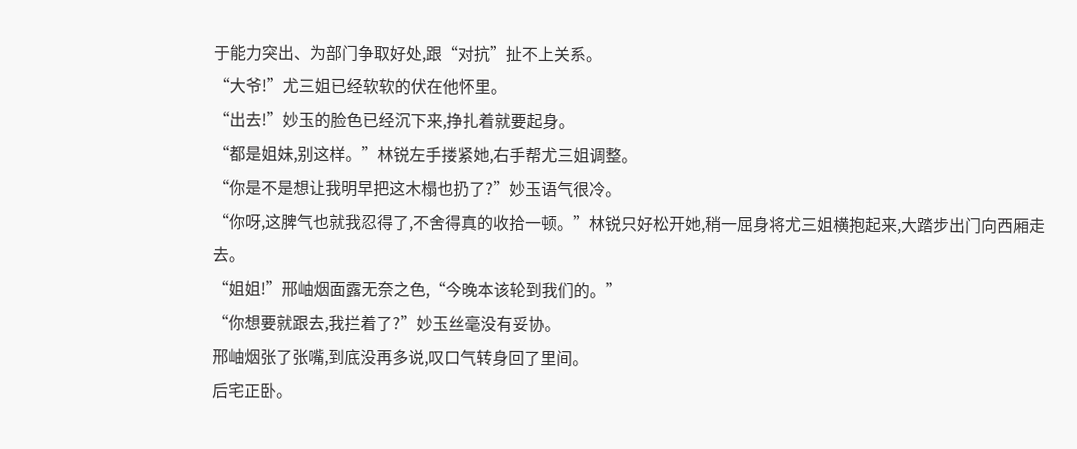于能力突出、为部门争取好处,跟“对抗”扯不上关系。
“大爷!”尤三姐已经软软的伏在他怀里。
“出去!”妙玉的脸色已经沉下来,挣扎着就要起身。
“都是姐妹,别这样。”林锐左手搂紧她,右手帮尤三姐调整。
“你是不是想让我明早把这木榻也扔了?”妙玉语气很冷。
“你呀,这脾气也就我忍得了,不舍得真的收拾一顿。”林锐只好松开她,稍一屈身将尤三姐横抱起来,大踏步出门向西厢走去。
“姐姐!”邢岫烟面露无奈之色,“今晚本该轮到我们的。”
“你想要就跟去,我拦着了?”妙玉丝毫没有妥协。
邢岫烟张了张嘴,到底没再多说,叹口气转身回了里间。
后宅正卧。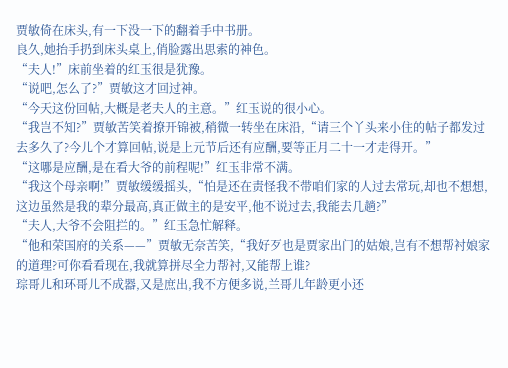贾敏倚在床头,有一下没一下的翻着手中书册。
良久,她抬手扔到床头桌上,俏脸露出思索的神色。
“夫人!”床前坐着的红玉很是犹豫。
“说吧,怎么了?”贾敏这才回过神。
“今天这份回帖,大概是老夫人的主意。”红玉说的很小心。
“我岂不知?”贾敏苦笑着撩开锦被,稍微一转坐在床沿,“请三个丫头来小住的帖子都发过去多久了?今儿个才算回帖,说是上元节后还有应酬,要等正月二十一才走得开。”
“这哪是应酬,是在看大爷的前程呢!”红玉非常不满。
“我这个母亲啊!”贾敏缓缓摇头,“怕是还在责怪我不带咱们家的人过去常玩,却也不想想,这边虽然是我的辈分最高,真正做主的是安平,他不说过去,我能去几趟?”
“夫人,大爷不会阻拦的。”红玉急忙解释。
“他和荣国府的关系——”贾敏无奈苦笑,“我好歹也是贾家出门的姑娘,岂有不想帮衬娘家的道理?可你看看现在,我就算拼尽全力帮衬,又能帮上谁?
琮哥儿和环哥儿不成器,又是庶出,我不方便多说,兰哥儿年龄更小还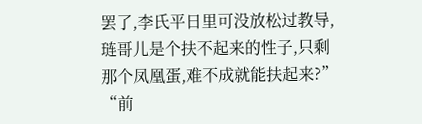罢了,李氏平日里可没放松过教导,琏哥儿是个扶不起来的性子,只剩那个凤凰蛋,难不成就能扶起来?”
“前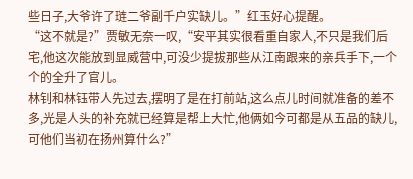些日子,大爷许了琏二爷副千户实缺儿。”红玉好心提醒。
“这不就是?”贾敏无奈一叹,“安平其实很看重自家人,不只是我们后宅,他这次能放到显威营中,可没少提拔那些从江南跟来的亲兵手下,一个个的全升了官儿。
林钊和林钰带人先过去,摆明了是在打前站,这么点儿时间就准备的差不多,光是人头的补充就已经算是帮上大忙,他俩如今可都是从五品的缺儿,可他们当初在扬州算什么?”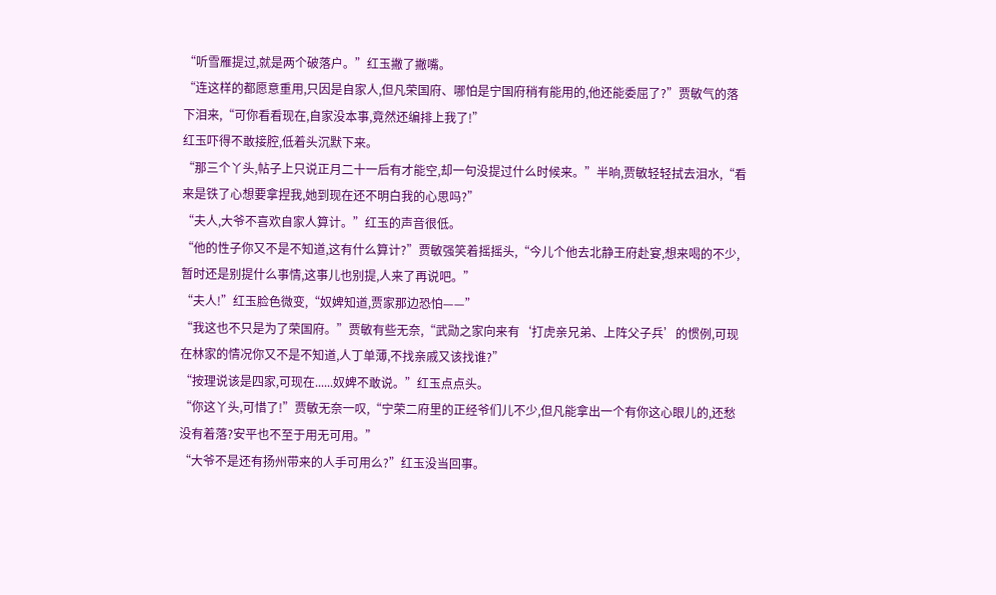“听雪雁提过,就是两个破落户。”红玉撇了撇嘴。
“连这样的都愿意重用,只因是自家人,但凡荣国府、哪怕是宁国府稍有能用的,他还能委屈了?”贾敏气的落下泪来,“可你看看现在,自家没本事,竟然还编排上我了!”
红玉吓得不敢接腔,低着头沉默下来。
“那三个丫头,帖子上只说正月二十一后有才能空,却一句没提过什么时候来。”半晌,贾敏轻轻拭去泪水,“看来是铁了心想要拿捏我,她到现在还不明白我的心思吗?”
“夫人,大爷不喜欢自家人算计。”红玉的声音很低。
“他的性子你又不是不知道,这有什么算计?”贾敏强笑着摇摇头,“今儿个他去北静王府赴宴,想来喝的不少,暂时还是别提什么事情,这事儿也别提,人来了再说吧。”
“夫人!”红玉脸色微变,“奴婢知道,贾家那边恐怕——”
“我这也不只是为了荣国府。”贾敏有些无奈,“武勋之家向来有‘打虎亲兄弟、上阵父子兵’的惯例,可现在林家的情况你又不是不知道,人丁单薄,不找亲戚又该找谁?”
“按理说该是四家,可现在......奴婢不敢说。”红玉点点头。
“你这丫头,可惜了!”贾敏无奈一叹,“宁荣二府里的正经爷们儿不少,但凡能拿出一个有你这心眼儿的,还愁没有着落?安平也不至于用无可用。”
“大爷不是还有扬州带来的人手可用么?”红玉没当回事。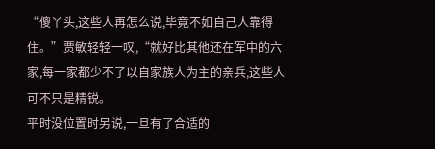“傻丫头,这些人再怎么说,毕竟不如自己人靠得住。”贾敏轻轻一叹,“就好比其他还在军中的六家,每一家都少不了以自家族人为主的亲兵,这些人可不只是精锐。
平时没位置时另说,一旦有了合适的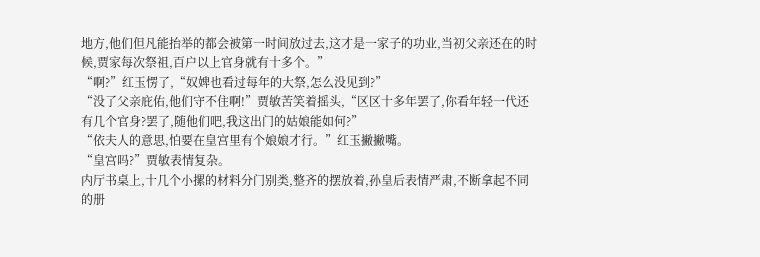地方,他们但凡能抬举的都会被第一时间放过去,这才是一家子的功业,当初父亲还在的时候,贾家每次祭祖,百户以上官身就有十多个。”
“啊?”红玉愣了,“奴婢也看过每年的大祭,怎么没见到?”
“没了父亲庇佑,他们守不住啊!”贾敏苦笑着摇头,“区区十多年罢了,你看年轻一代还有几个官身?罢了,随他们吧,我这出门的姑娘能如何?”
“依夫人的意思,怕要在皇宫里有个娘娘才行。”红玉撇撇嘴。
“皇宫吗?”贾敏表情复杂。
内厅书桌上,十几个小摞的材料分门别类,整齐的摆放着,孙皇后表情严肃,不断拿起不同的册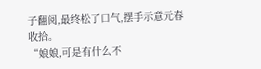子翻阅,最终松了口气,摆手示意元春收拾。
“娘娘,可是有什么不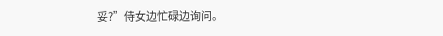妥?”侍女边忙碌边询问。